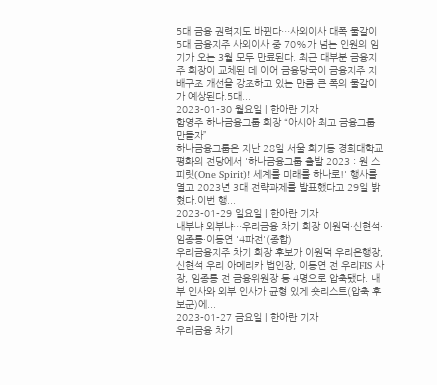5대 금융 권력지도 바뀐다…사외이사 대폭 물갈이
5대 금융지주 사외이사 중 70%가 넘는 인원의 임기가 오는 3월 모두 만료된다. 최근 대부분 금융지주 회장이 교체된 데 이어 금융당국이 금융지주 지배구조 개선을 강조하고 있는 만큼 큰 폭의 물갈이가 예상된다.5대...
2023-01-30 월요일 | 한아란 기자
함영주 하나금융그룹 회장 “아시아 최고 금융그룹 만들자”
하나금융그룹은 지난 28일 서울 회기동 경희대학교 평화의 전당에서 '하나금융그룹 출발 2023 : 원 스피릿(One Spirit)! 세계를 미래를 하나로!' 행사를 열고 2023년 3대 전략과제를 발표했다고 29일 밝혔다.이번 행...
2023-01-29 일요일 | 한아란 기자
내부냐 외부냐…우리금융 차기 회장 이원덕·신현석·임종룡·이동연 '4파전'(종합)
우리금융지주 차기 회장 후보가 이원덕 우리은행장, 신현석 우리 아메리카 법인장, 이동연 전 우리FIS 사장, 임종룡 전 금융위원장 등 4명으로 압축됐다. 내부 인사와 외부 인사가 균형 있게 숏리스트(압축 후보군)에...
2023-01-27 금요일 | 한아란 기자
우리금융 차기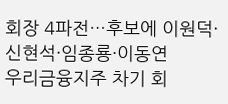회장 4파전…후보에 이원덕·신현석·임종룡·이동연
우리금융지주 차기 회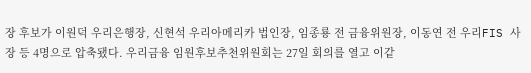장 후보가 이원덕 우리은행장, 신현석 우리아메리카 법인장, 임종룡 전 금융위원장, 이동연 전 우리FIS 사장 등 4명으로 압축됐다. 우리금융 임원후보추천위원회는 27일 회의를 열고 이같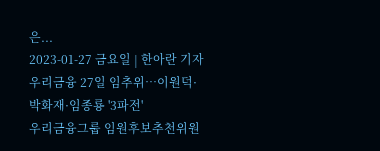은...
2023-01-27 금요일 | 한아란 기자
우리금융 27일 임추위…이원덕·박화재·임종룡 '3파전'
우리금융그룹 임원후보추천위원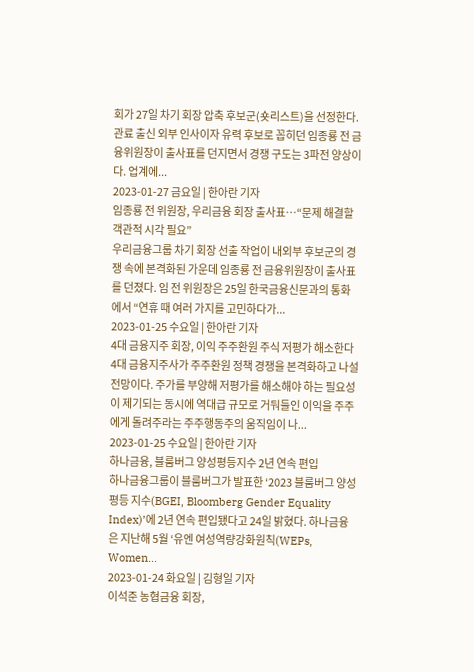회가 27일 차기 회장 압축 후보군(숏리스트)을 선정한다. 관료 출신 외부 인사이자 유력 후보로 꼽히던 임종룡 전 금융위원장이 출사표를 던지면서 경쟁 구도는 3파전 양상이다. 업계에...
2023-01-27 금요일 | 한아란 기자
임종룡 전 위원장, 우리금융 회장 출사표…“문제 해결할 객관적 시각 필요”
우리금융그룹 차기 회장 선출 작업이 내외부 후보군의 경쟁 속에 본격화된 가운데 임종룡 전 금융위원장이 출사표를 던졌다. 임 전 위원장은 25일 한국금융신문과의 통화에서 “연휴 때 여러 가지를 고민하다가...
2023-01-25 수요일 | 한아란 기자
4대 금융지주 회장, 이익 주주환원 주식 저평가 해소한다
4대 금융지주사가 주주환원 정책 경쟁을 본격화하고 나설 전망이다. 주가를 부양해 저평가를 해소해야 하는 필요성이 제기되는 동시에 역대급 규모로 거둬들인 이익을 주주에게 돌려주라는 주주행동주의 움직임이 나...
2023-01-25 수요일 | 한아란 기자
하나금융, 블룸버그 양성평등지수 2년 연속 편입
하나금융그룹이 블룸버그가 발표한 ‘2023 블룸버그 양성평등 지수(BGEI, Bloomberg Gender Equality Index)’에 2년 연속 편입됐다고 24일 밝혔다. 하나금융은 지난해 5월 ‘유엔 여성역량강화원칙(WEPs, Women...
2023-01-24 화요일 | 김형일 기자
이석준 농협금융 회장,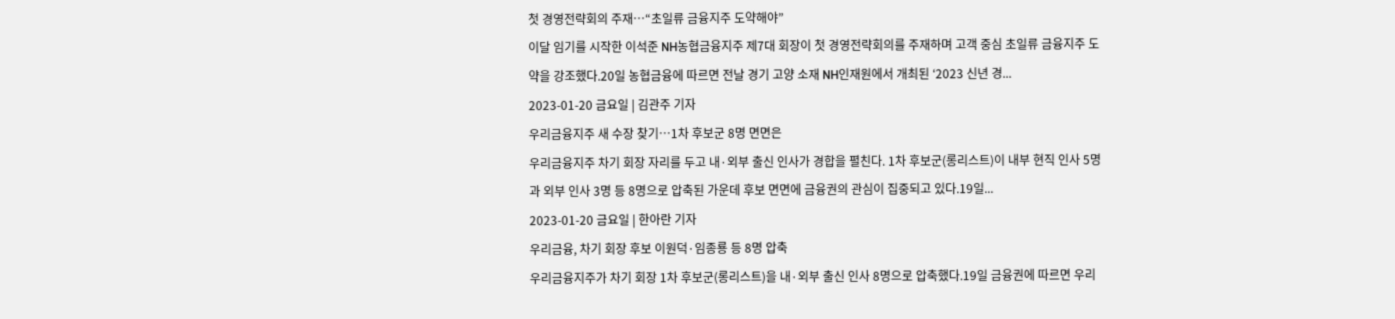첫 경영전략회의 주재…“초일류 금융지주 도약해야”
이달 임기를 시작한 이석준 NH농협금융지주 제7대 회장이 첫 경영전략회의를 주재하며 고객 중심 초일류 금융지주 도약을 강조했다.20일 농협금융에 따르면 전날 경기 고양 소재 NH인재원에서 개최된 ‘2023 신년 경...
2023-01-20 금요일 | 김관주 기자
우리금융지주 새 수장 찾기…1차 후보군 8명 면면은
우리금융지주 차기 회장 자리를 두고 내·외부 출신 인사가 경합을 펼친다. 1차 후보군(롱리스트)이 내부 현직 인사 5명과 외부 인사 3명 등 8명으로 압축된 가운데 후보 면면에 금융권의 관심이 집중되고 있다.19일...
2023-01-20 금요일 | 한아란 기자
우리금융, 차기 회장 후보 이원덕·임종룡 등 8명 압축
우리금융지주가 차기 회장 1차 후보군(롱리스트)을 내·외부 출신 인사 8명으로 압축했다.19일 금융권에 따르면 우리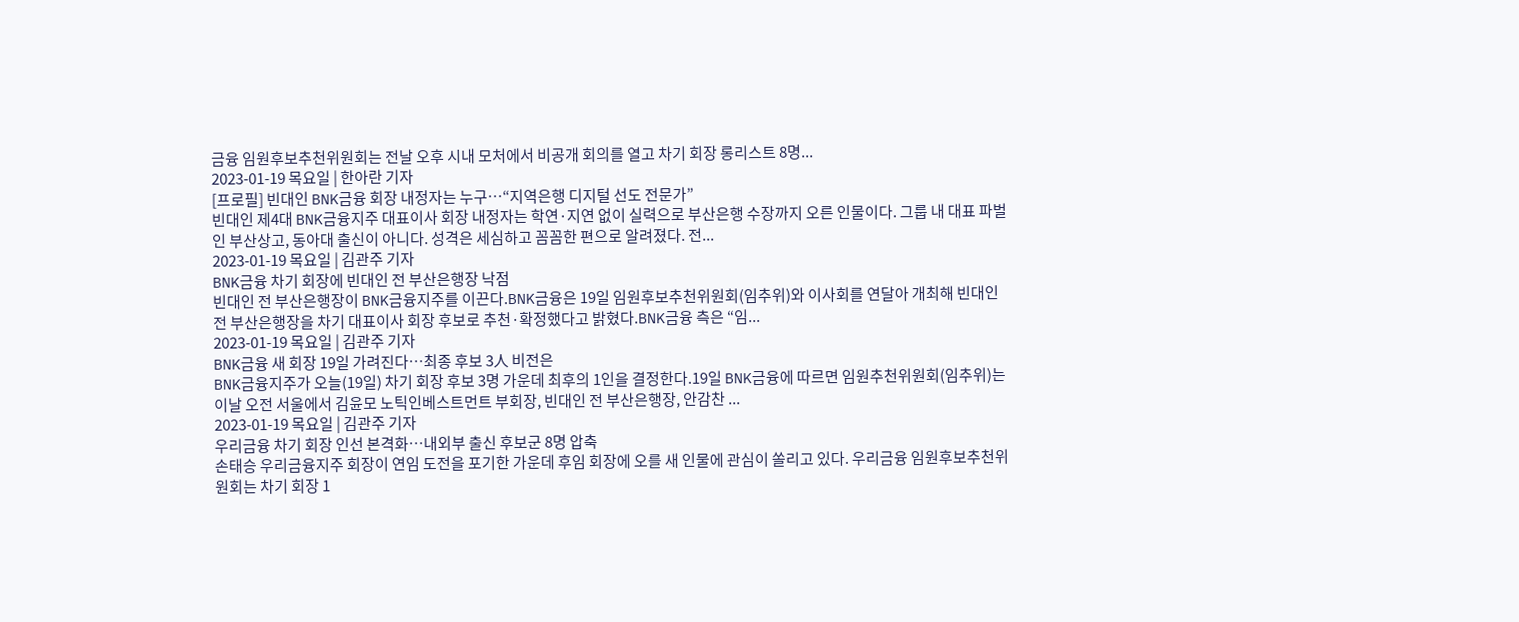금융 임원후보추천위원회는 전날 오후 시내 모처에서 비공개 회의를 열고 차기 회장 롱리스트 8명...
2023-01-19 목요일 | 한아란 기자
[프로필] 빈대인 BNK금융 회장 내정자는 누구…“지역은행 디지털 선도 전문가”
빈대인 제4대 BNK금융지주 대표이사 회장 내정자는 학연·지연 없이 실력으로 부산은행 수장까지 오른 인물이다. 그룹 내 대표 파벌인 부산상고, 동아대 출신이 아니다. 성격은 세심하고 꼼꼼한 편으로 알려졌다. 전...
2023-01-19 목요일 | 김관주 기자
BNK금융 차기 회장에 빈대인 전 부산은행장 낙점
빈대인 전 부산은행장이 BNK금융지주를 이끈다.BNK금융은 19일 임원후보추천위원회(임추위)와 이사회를 연달아 개최해 빈대인 전 부산은행장을 차기 대표이사 회장 후보로 추천·확정했다고 밝혔다.BNK금융 측은 “임...
2023-01-19 목요일 | 김관주 기자
BNK금융 새 회장 19일 가려진다…최종 후보 3人 비전은
BNK금융지주가 오늘(19일) 차기 회장 후보 3명 가운데 최후의 1인을 결정한다.19일 BNK금융에 따르면 임원추천위원회(임추위)는 이날 오전 서울에서 김윤모 노틱인베스트먼트 부회장, 빈대인 전 부산은행장, 안감찬 ...
2023-01-19 목요일 | 김관주 기자
우리금융 차기 회장 인선 본격화…내외부 출신 후보군 8명 압축
손태승 우리금융지주 회장이 연임 도전을 포기한 가운데 후임 회장에 오를 새 인물에 관심이 쏠리고 있다. 우리금융 임원후보추천위원회는 차기 회장 1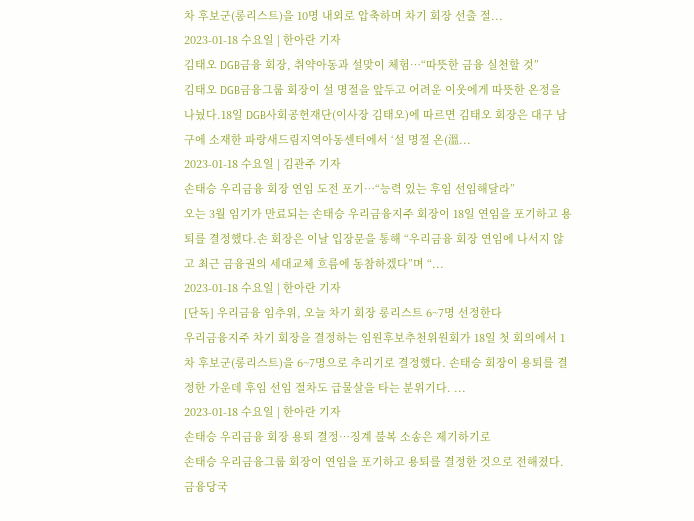차 후보군(롱리스트)을 10명 내외로 압축하며 차기 회장 선출 절...
2023-01-18 수요일 | 한아란 기자
김태오 DGB금융 회장, 취약아동과 설맞이 체험…“따뜻한 금융 실천할 것”
김태오 DGB금융그룹 회장이 설 명절을 앞두고 어려운 이웃에게 따뜻한 온정을 나눴다.18일 DGB사회공헌재단(이사장 김태오)에 따르면 김태오 회장은 대구 남구에 소재한 파랑새드림지역아동센터에서 ‘설 명절 온(溫...
2023-01-18 수요일 | 김관주 기자
손태승 우리금융 회장 연임 도전 포기…“능력 있는 후임 선임해달라”
오는 3월 임기가 만료되는 손태승 우리금융지주 회장이 18일 연임을 포기하고 용퇴를 결정했다.손 회장은 이날 입장문을 통해 “우리금융 회장 연임에 나서지 않고 최근 금융권의 세대교체 흐름에 동참하겠다”며 “...
2023-01-18 수요일 | 한아란 기자
[단독] 우리금융 임추위, 오늘 차기 회장 롱리스트 6~7명 선정한다
우리금융지주 차기 회장을 결정하는 임원후보추천위원회가 18일 첫 회의에서 1차 후보군(롱리스트)을 6~7명으로 추리기로 결정했다. 손태승 회장이 용퇴를 결정한 가운데 후임 선임 절차도 급물살을 타는 분위기다. ...
2023-01-18 수요일 | 한아란 기자
손태승 우리금융 회장 용퇴 결정…징계 불복 소송은 제기하기로
손태승 우리금융그룹 회장이 연임을 포기하고 용퇴를 결정한 것으로 전해졌다. 금융당국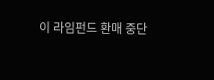이 라임펀드 환매 중단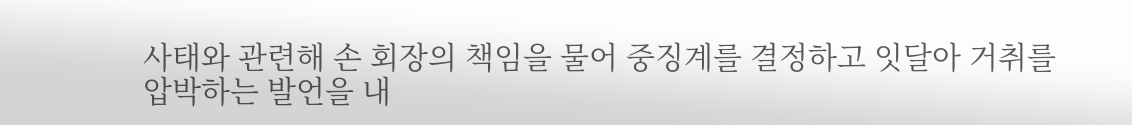사태와 관련해 손 회장의 책임을 물어 중징계를 결정하고 잇달아 거취를 압박하는 발언을 내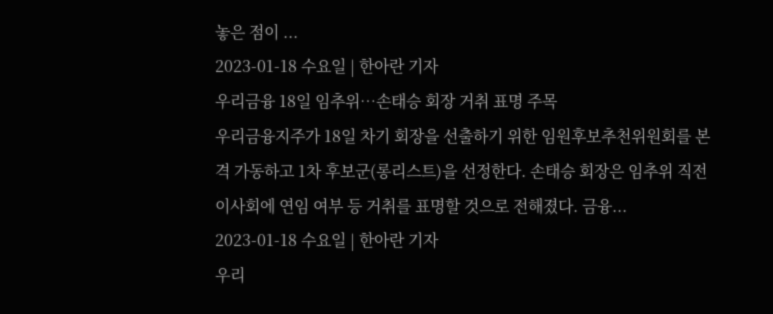놓은 점이 ...
2023-01-18 수요일 | 한아란 기자
우리금융 18일 임추위…손태승 회장 거취 표명 주목
우리금융지주가 18일 차기 회장을 선출하기 위한 임원후보추천위원회를 본격 가동하고 1차 후보군(롱리스트)을 선정한다. 손태승 회장은 임추위 직전 이사회에 연임 여부 등 거취를 표명할 것으로 전해졌다. 금융...
2023-01-18 수요일 | 한아란 기자
우리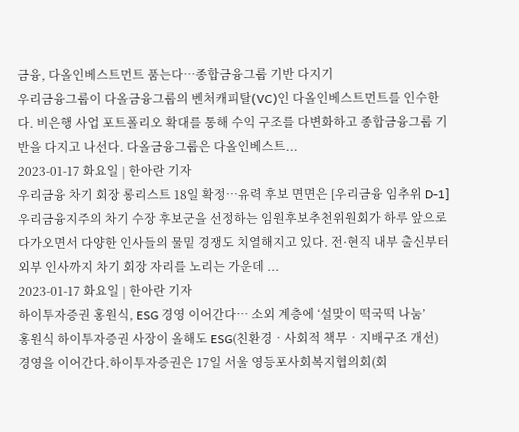금융, 다올인베스트먼트 품는다…종합금융그룹 기반 다지기
우리금융그룹이 다올금융그룹의 벤처캐피탈(VC)인 다올인베스트먼트를 인수한다. 비은행 사업 포트폴리오 확대를 통해 수익 구조를 다변화하고 종합금융그룹 기반을 다지고 나선다. 다올금융그룹은 다올인베스트...
2023-01-17 화요일 | 한아란 기자
우리금융 차기 회장 롱리스트 18일 확정…유력 후보 면면은 [우리금융 임추위 D-1]
우리금융지주의 차기 수장 후보군을 선정하는 임원후보추천위원회가 하루 앞으로 다가오면서 다양한 인사들의 물밑 경쟁도 치열해지고 있다. 전·현직 내부 출신부터 외부 인사까지 차기 회장 자리를 노리는 가운데 ...
2023-01-17 화요일 | 한아란 기자
하이투자증권 홍원식, ESG 경영 이어간다… 소외 계층에 ‘설맞이 떡국떡 나눔’
홍원식 하이투자증권 사장이 올해도 ESG(친환경‧사회적 책무‧지배구조 개선) 경영을 이어간다.하이투자증권은 17일 서울 영등포사회복지협의회(회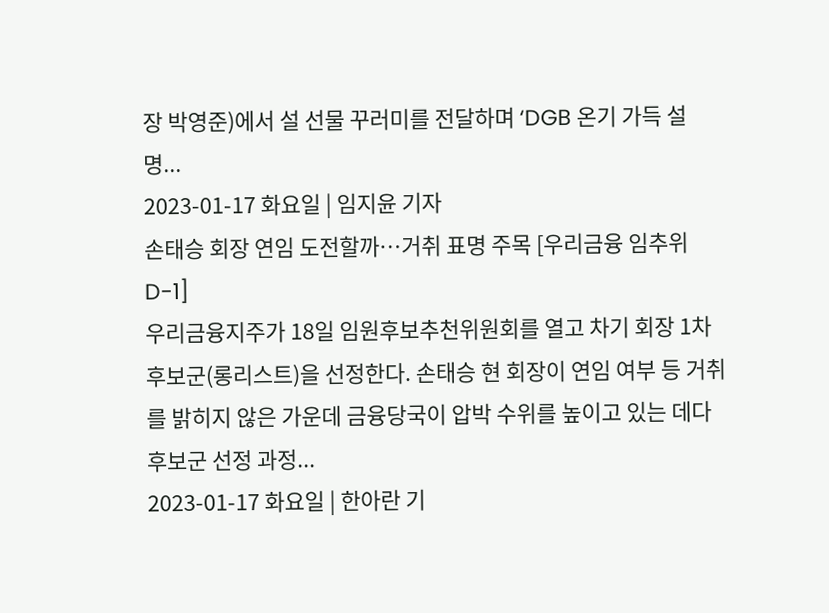장 박영준)에서 설 선물 꾸러미를 전달하며 ‘DGB 온기 가득 설 명...
2023-01-17 화요일 | 임지윤 기자
손태승 회장 연임 도전할까…거취 표명 주목 [우리금융 임추위 D-1]
우리금융지주가 18일 임원후보추천위원회를 열고 차기 회장 1차 후보군(롱리스트)을 선정한다. 손태승 현 회장이 연임 여부 등 거취를 밝히지 않은 가운데 금융당국이 압박 수위를 높이고 있는 데다 후보군 선정 과정...
2023-01-17 화요일 | 한아란 기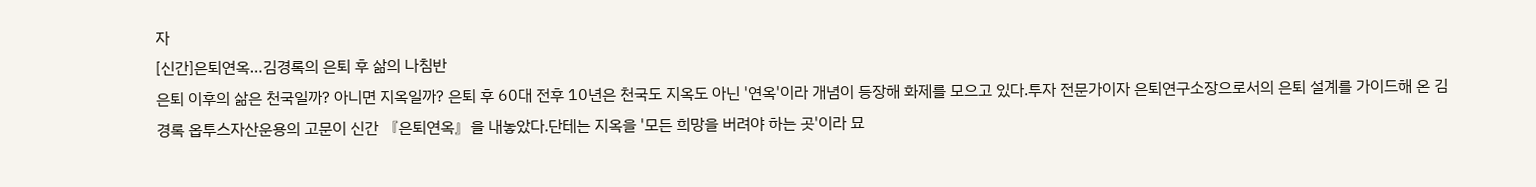자
[신간]은퇴연옥…김경록의 은퇴 후 삶의 나침반
은퇴 이후의 삶은 천국일까? 아니면 지옥일까? 은퇴 후 60대 전후 10년은 천국도 지옥도 아닌 '연옥'이라 개념이 등장해 화제를 모으고 있다.투자 전문가이자 은퇴연구소장으로서의 은퇴 설계를 가이드해 온 김경록 옵투스자산운용의 고문이 신간 『은퇴연옥』을 내놓았다.단테는 지옥을 '모든 희망을 버려야 하는 곳'이라 묘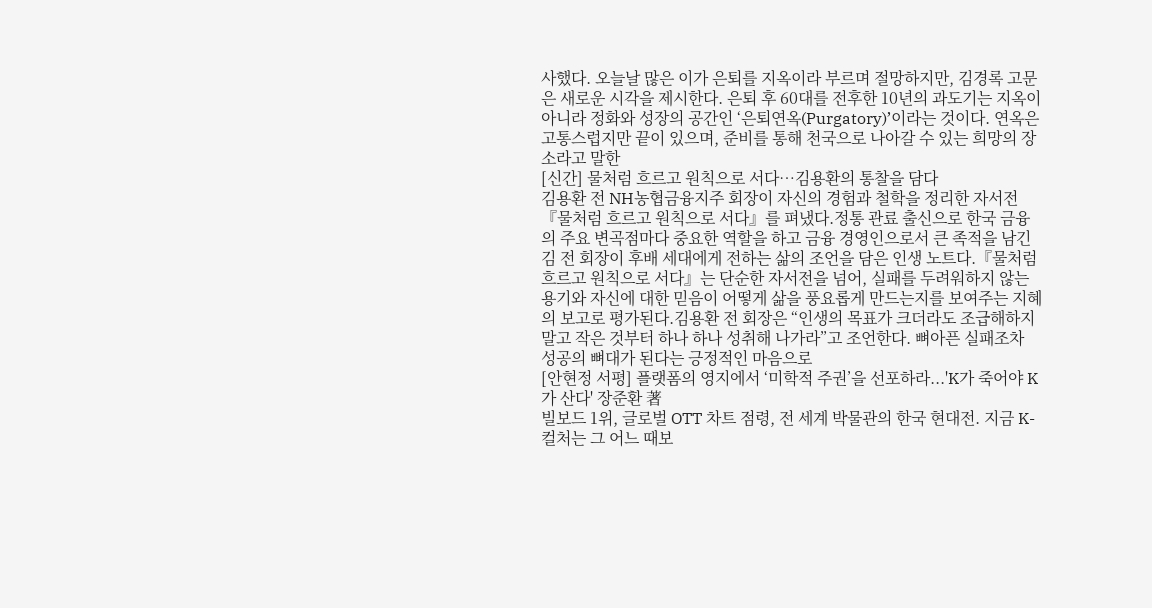사했다. 오늘날 많은 이가 은퇴를 지옥이라 부르며 절망하지만, 김경록 고문은 새로운 시각을 제시한다. 은퇴 후 60대를 전후한 10년의 과도기는 지옥이 아니라 정화와 성장의 공간인 ‘은퇴연옥(Purgatory)’이라는 것이다. 연옥은 고통스럽지만 끝이 있으며, 준비를 통해 천국으로 나아갈 수 있는 희망의 장소라고 말한
[신간] 물처럼 흐르고 원칙으로 서다…김용환의 통찰을 담다
김용환 전 NH농협금융지주 회장이 자신의 경험과 철학을 정리한 자서전 『물처럼 흐르고 원칙으로 서다』를 펴냈다.정통 관료 출신으로 한국 금융의 주요 변곡점마다 중요한 역할을 하고 금융 경영인으로서 큰 족적을 남긴 김 전 회장이 후배 세대에게 전하는 삶의 조언을 담은 인생 노트다.『물처럼 흐르고 원칙으로 서다』는 단순한 자서전을 넘어, 실패를 두려워하지 않는 용기와 자신에 대한 믿음이 어떻게 삶을 풍요롭게 만드는지를 보여주는 지혜의 보고로 평가된다.김용환 전 회장은 “인생의 목표가 크더라도 조급해하지 말고 작은 것부터 하나 하나 성취해 나가라”고 조언한다. 뼈아픈 실패조차 성공의 뼈대가 된다는 긍정적인 마음으로
[안현정 서평] 플랫폼의 영지에서 ‘미학적 주권’을 선포하라...'K가 죽어야 K가 산다' 장준환 著
빌보드 1위, 글로벌 OTT 차트 점령, 전 세계 박물관의 한국 현대전. 지금 K-컬처는 그 어느 때보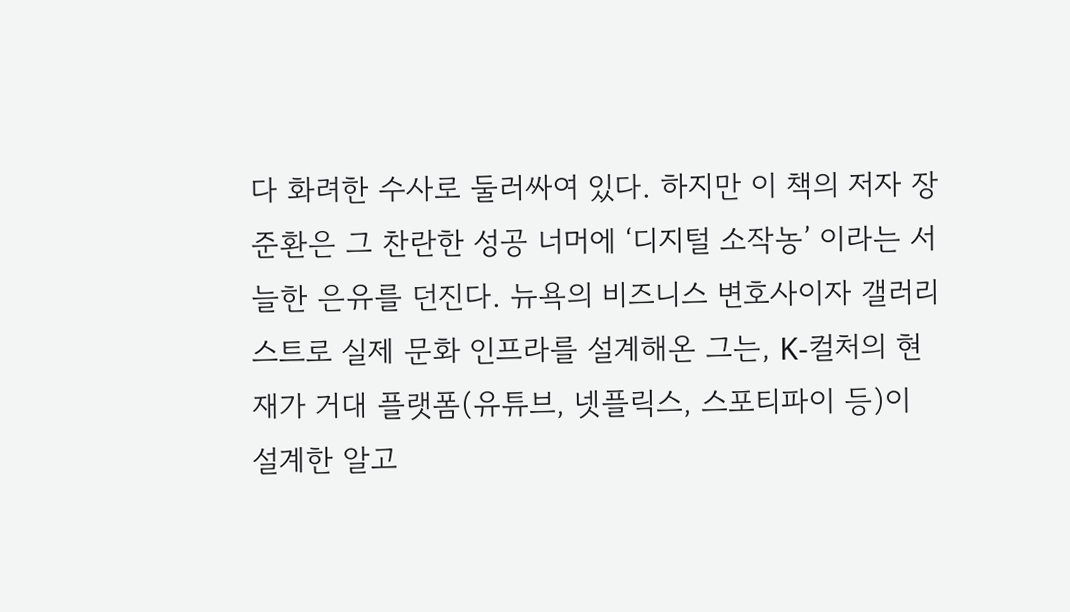다 화려한 수사로 둘러싸여 있다. 하지만 이 책의 저자 장준환은 그 찬란한 성공 너머에 ‘디지털 소작농’ 이라는 서늘한 은유를 던진다. 뉴욕의 비즈니스 변호사이자 갤러리스트로 실제 문화 인프라를 설계해온 그는, K-컬처의 현재가 거대 플랫폼(유튜브, 넷플릭스, 스포티파이 등)이 설계한 알고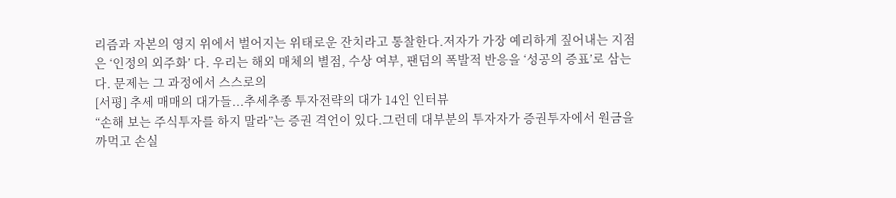리즘과 자본의 영지 위에서 벌어지는 위태로운 잔치라고 통찰한다.저자가 가장 예리하게 짚어내는 지점은 ‘인정의 외주화’ 다. 우리는 해외 매체의 별점, 수상 여부, 팬덤의 폭발적 반응을 ‘성공의 증표’로 삼는다. 문제는 그 과정에서 스스로의
[서평] 추세 매매의 대가들...추세추종 투자전략의 대가 14인 인터뷰
“손해 보는 주식투자를 하지 말라”는 증권 격언이 있다.그런데 대부분의 투자자가 증권투자에서 원금을 까먹고 손실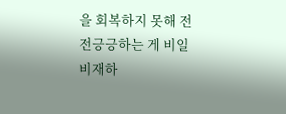을 회복하지 못해 전전긍긍하는 게 비일비재하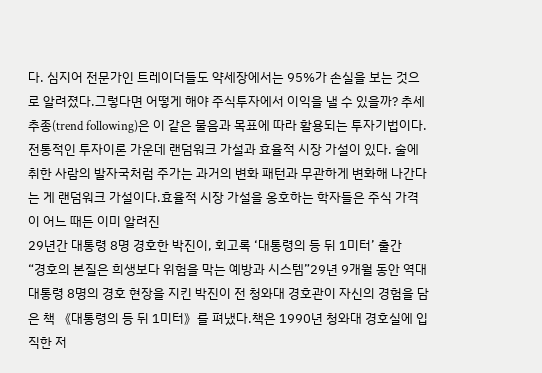다. 심지어 전문가인 트레이더들도 약세장에서는 95%가 손실을 보는 것으로 알려졌다.그렇다면 어떻게 해야 주식투자에서 이익을 낼 수 있을까? 추세추종(trend following)은 이 같은 물음과 목표에 따라 활용되는 투자기법이다.전통적인 투자이론 가운데 랜덤워크 가설과 효율적 시장 가설이 있다. 술에 취한 사람의 발자국처럼 주가는 과거의 변화 패턴과 무관하게 변화해 나간다는 게 랜덤워크 가설이다.효율적 시장 가설을 옹호하는 학자들은 주식 가격이 어느 때든 이미 알려진
29년간 대통령 8명 경호한 박진이, 회고록 ‘대통령의 등 뒤 1미터’ 출간
“경호의 본질은 희생보다 위험을 막는 예방과 시스템”29년 9개월 동안 역대 대통령 8명의 경호 현장을 지킨 박진이 전 청와대 경호관이 자신의 경험을 담은 책 《대통령의 등 뒤 1미터》를 펴냈다.책은 1990년 청와대 경호실에 입직한 저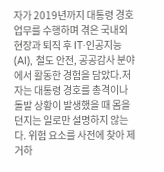자가 2019년까지 대통령 경호 업무를 수행하며 겪은 국내외 현장과 퇴직 후 IT·인공지능(AI), 철도 안전, 공공감사 분야에서 활동한 경험을 담았다.저자는 대통령 경호를 총격이나 돌발 상황이 발생했을 때 몸을 던지는 일로만 설명하지 않는다. 위험 요소를 사전에 찾아 제거하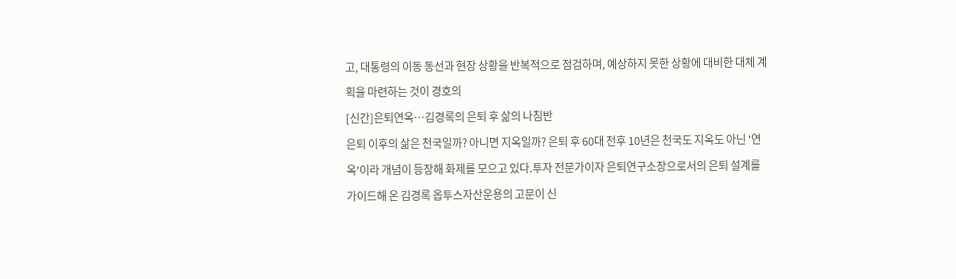고, 대통령의 이동 동선과 현장 상황을 반복적으로 점검하며, 예상하지 못한 상황에 대비한 대체 계획을 마련하는 것이 경호의
[신간]은퇴연옥…김경록의 은퇴 후 삶의 나침반
은퇴 이후의 삶은 천국일까? 아니면 지옥일까? 은퇴 후 60대 전후 10년은 천국도 지옥도 아닌 '연옥'이라 개념이 등장해 화제를 모으고 있다.투자 전문가이자 은퇴연구소장으로서의 은퇴 설계를 가이드해 온 김경록 옵투스자산운용의 고문이 신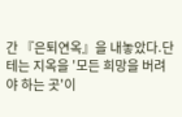간 『은퇴연옥』을 내놓았다.단테는 지옥을 '모든 희망을 버려야 하는 곳'이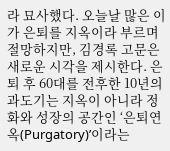라 묘사했다. 오늘날 많은 이가 은퇴를 지옥이라 부르며 절망하지만, 김경록 고문은 새로운 시각을 제시한다. 은퇴 후 60대를 전후한 10년의 과도기는 지옥이 아니라 정화와 성장의 공간인 ‘은퇴연옥(Purgatory)’이라는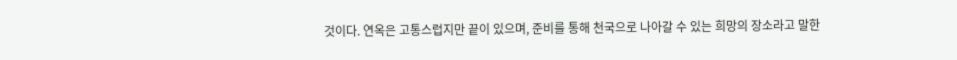것이다. 연옥은 고통스럽지만 끝이 있으며, 준비를 통해 천국으로 나아갈 수 있는 희망의 장소라고 말한